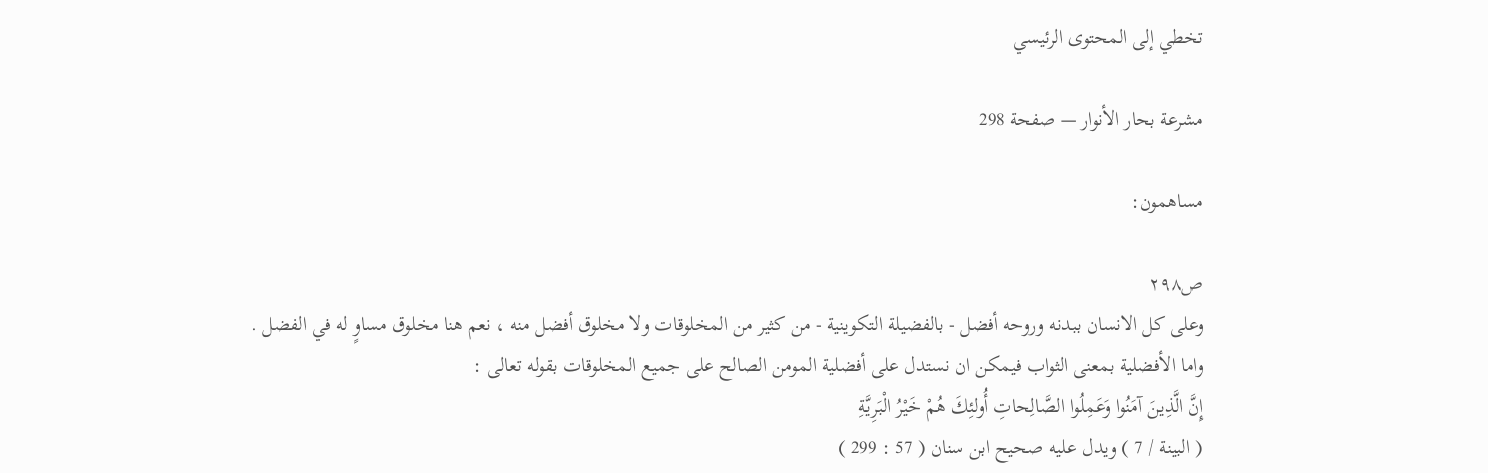تخطي إلى المحتوى الرئيسي

مشرعة بحار الأنوار — صفحة 298

مساهمون:

ص٢٩٨
وعلى كل الانسان ببدنه وروحه أفضل - بالفضيلة التكوينية - من كثير من المخلوقات ولا مخلوق أفضل منه ، نعم هنا مخلوق مساوٍ له في الفضل . واما الأفضلية بمعنى الثواب فيمكن ان نستدل على أفضلية المومن الصالح على جميع المخلوقات بقوله تعالى :
إِنَّ الَّذِينَ آمَنُوا وَعَمِلُوا الصَّالِحاتِ أُولئِكَ هُمْ خَيْرُ الْبَرِيَّةِ
( البينة / 7 ) ويدل عليه صحيح ابن سنان ( 57 : 299 )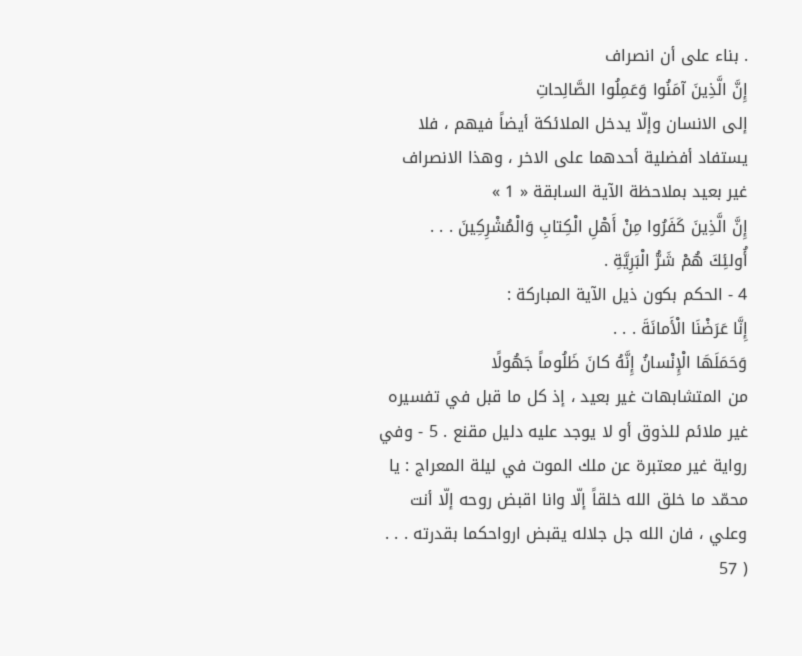. بناء على أن انصراف
إِنَّ الَّذِينَ آمَنُوا وَعَمِلُوا الصَّالِحاتِ
إلى الانسان وإلّا يدخل الملائكة أيضاً فيهم ، فلا يستفاد أفضلية أحدهما على الاخر ، وهذا الانصراف غير بعيد بملاحظة الآية السابقة « 1 »
إِنَّ الَّذِينَ كَفَرُوا مِنْ أَهْلِ الْكِتابِ وَالْمُشْرِكِينَ . . .
أُولئِكَ هُمْ شَرُّ الْبَرِيَّةِ .
4 - الحكم بكون ذيل الآية المباركة :
إِنَّا عَرَضْنَا الْأَمانَةَ . . .
وَحَمَلَهَا الْإِنْسانُ إِنَّهُ كانَ ظَلُوماً جَهُولًا
من المتشابهات غير بعيد ، إذ كل ما قبل في تفسيره غير ملائم للذوق أو لا يوجد عليه دليل مقنع . 5 - وفي رواية غير معتبرة عن ملك الموت في ليلة المعراج : يا محمّد ما خلق الله خلقاً إلّا وانا اقبض روحه إلّا أنت وعلي ، فان الله جل جلاله يقبض ارواحكما بقدرته . . . ( 57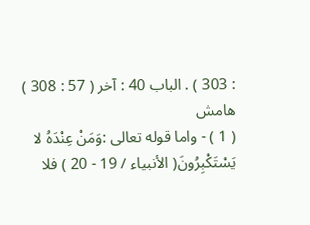: 303 ) . الباب 40 : آخر ( 57 : 308 )
هامش
( 1 ) - واما قوله تعالى :وَمَنْ عِنْدَهُ لا يَسْتَكْبِرُونَ( الأنبياء / 19 - 20 ) فلا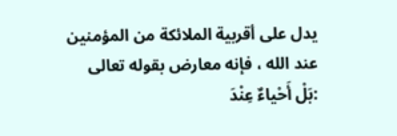يدل على أقربية الملائكة من المؤمنين عند الله ، فإنه معارض بقوله تعالى :بَلْ أَحْياءٌ عِنْدَ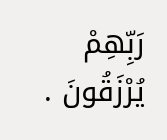رَبِّهِمْ يُرْزَقُونَ .